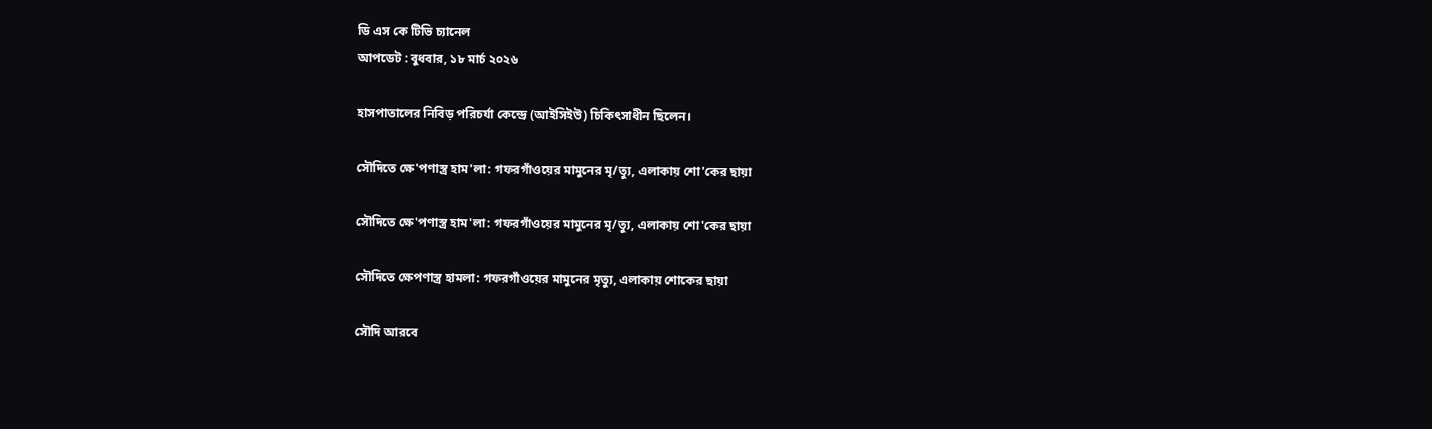ডি এস কে টিভি চ্যানেল
আপডেট : বুধবার, ১৮ মার্চ ২০২৬

হাসপাতালের নিবিড় পরিচর্যা কেন্দ্রে (আইসিইউ) চিকিৎসাধীন ছিলেন।

সৌদিতে ক্ষে'পণাস্ত্র হাম'লা: গফরগাঁওয়ের মামুনের মৃ/ত্যু, এলাকায় শো'কের ছায়া

সৌদিতে ক্ষে'পণাস্ত্র হাম'লা: গফরগাঁওয়ের মামুনের মৃ/ত্যু, এলাকায় শো'কের ছায়া

সৌদিতে ক্ষেপণাস্ত্র হামলা: গফরগাঁওয়ের মামুনের মৃত্যু, এলাকায় শোকের ছায়া

সৌদি আরবে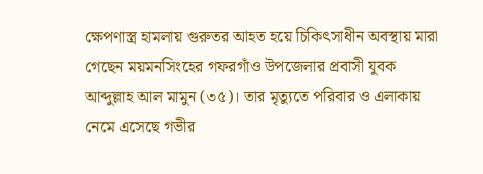ক্ষেপণাস্ত্র হামলায় গুরুতর আহত হয়ে চিকিৎসাধীন অবস্থায় মারা গেছেন ময়মনসিংহের গফরগাঁও উপজেলার প্রবাসী যুবক আব্দুল্লাহ আল মামুন (৩৫)। তার মৃত্যুতে পরিবার ও এলাকায় নেমে এসেছে গভীর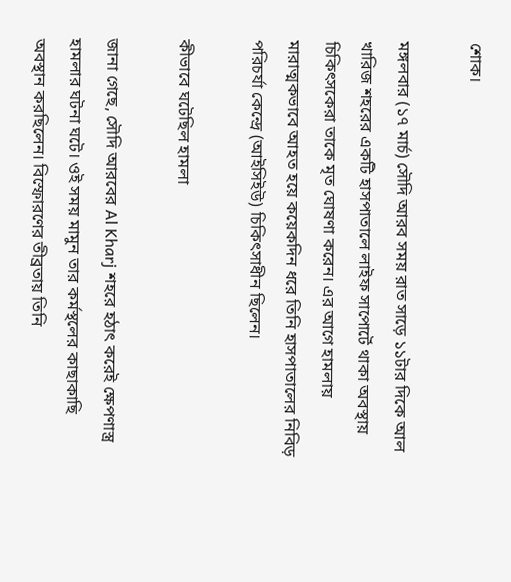শোক।

মঙ্গলবার (১৭ মার্চ) সৌদি আরব সময় রাত সাড়ে ১১টার দিকে আল খারিজ শহরের একটি হাসপাতালে লাইফ সাপোর্টে থাকা অবস্থায় চিকিৎসকেরা তাকে মৃত ঘোষণা করেন। এর আগে হামলায় মারাত্মকভাবে আহত হয়ে কয়েকদিন ধরে তিনি হাসপাতালের নিবিড় পরিচর্যা কেন্দ্রে (আইসিইউ) চিকিৎসাধীন ছিলেন।

কীভাবে ঘটেছিল হামলা

জানা গেছে, সৌদি আরবের Al Kharj শহরে হঠাৎ করেই ক্ষেপণাস্ত্র হামলার ঘটনা ঘটে। ওই সময় মামুন তার কর্মস্থলের কাছাকাছি অবস্থান করছিলেন। বিস্ফোরণের তীব্রতায় তিনি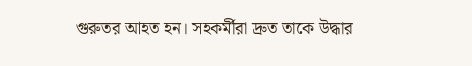গুরুতর আহত হন। সহকর্মীরা দ্রুত তাকে উদ্ধার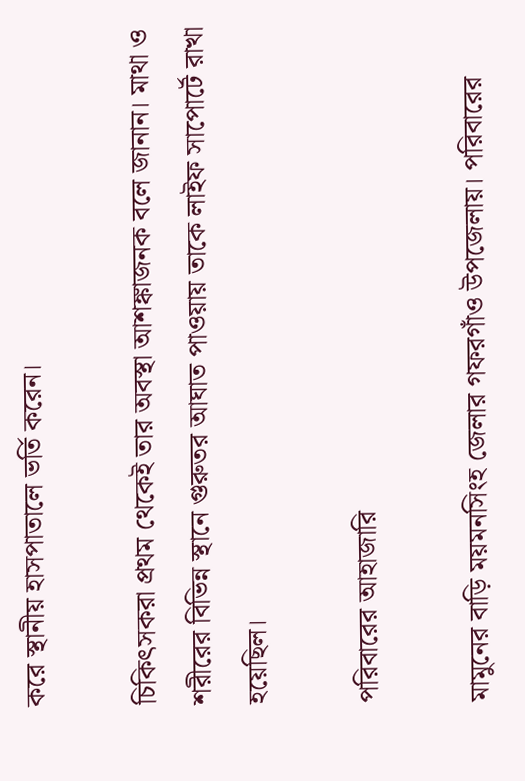করে স্থানীয় হাসপাতালে ভর্তি করেন।

চিকিৎসকরা প্রথম থেকেই তার অবস্থা আশঙ্কাজনক বলে জানান। মাথা ও শরীরের বিভিন্ন স্থানে গুরুতর আঘাত পাওয়ায় তাকে লাইফ সাপোর্টে রাখা হয়েছিল।

পরিবারের আহাজারি

মামুনের বাড়ি ময়মনসিংহ জেলার গফরগাঁও উপজেলায়। পরিবারের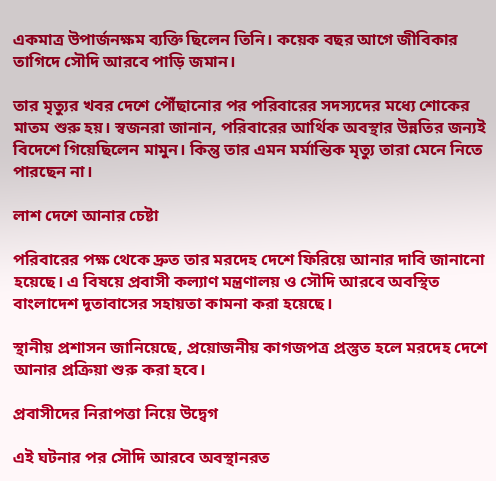একমাত্র উপার্জনক্ষম ব্যক্তি ছিলেন তিনি। কয়েক বছর আগে জীবিকার তাগিদে সৌদি আরবে পাড়ি জমান।

তার মৃত্যুর খবর দেশে পৌঁছানোর পর পরিবারের সদস্যদের মধ্যে শোকের মাতম শুরু হয়। স্বজনরা জানান, পরিবারের আর্থিক অবস্থার উন্নতির জন্যই বিদেশে গিয়েছিলেন মামুন। কিন্তু তার এমন মর্মান্তিক মৃত্যু তারা মেনে নিতে পারছেন না।

লাশ দেশে আনার চেষ্টা

পরিবারের পক্ষ থেকে দ্রুত তার মরদেহ দেশে ফিরিয়ে আনার দাবি জানানো হয়েছে। এ বিষয়ে প্রবাসী কল্যাণ মন্ত্রণালয় ও সৌদি আরবে অবস্থিত বাংলাদেশ দূতাবাসের সহায়তা কামনা করা হয়েছে।

স্থানীয় প্রশাসন জানিয়েছে, প্রয়োজনীয় কাগজপত্র প্রস্তুত হলে মরদেহ দেশে আনার প্রক্রিয়া শুরু করা হবে।

প্রবাসীদের নিরাপত্তা নিয়ে উদ্বেগ

এই ঘটনার পর সৌদি আরবে অবস্থানরত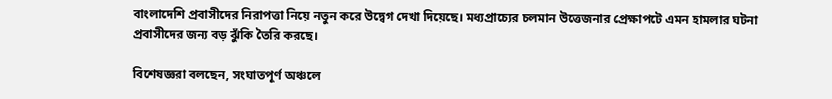বাংলাদেশি প্রবাসীদের নিরাপত্তা নিয়ে নতুন করে উদ্বেগ দেখা দিয়েছে। মধ্যপ্রাচ্যের চলমান উত্তেজনার প্রেক্ষাপটে এমন হামলার ঘটনা প্রবাসীদের জন্য বড় ঝুঁকি তৈরি করছে।

বিশেষজ্ঞরা বলছেন, সংঘাতপূর্ণ অঞ্চলে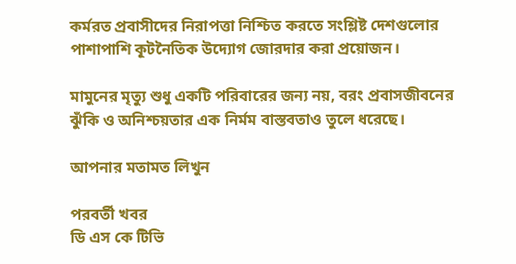কর্মরত প্রবাসীদের নিরাপত্তা নিশ্চিত করতে সংশ্লিষ্ট দেশগুলোর পাশাপাশি কূটনৈতিক উদ্যোগ জোরদার করা প্রয়োজন।

মামুনের মৃত্যু শুধু একটি পরিবারের জন্য নয়, বরং প্রবাসজীবনের ঝুঁকি ও অনিশ্চয়তার এক নির্মম বাস্তবতাও তুলে ধরেছে।

আপনার মতামত লিখুন

পরবর্তী খবর
ডি এস কে টিভি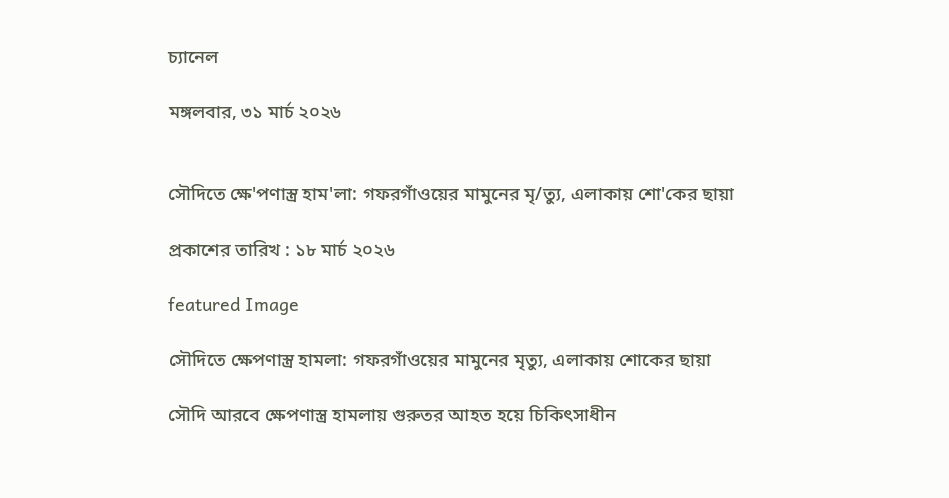চ্যানেল

মঙ্গলবার, ৩১ মার্চ ২০২৬


সৌদিতে ক্ষে'পণাস্ত্র হাম'লা: গফরগাঁওয়ের মামুনের মৃ/ত্যু, এলাকায় শো'কের ছায়া

প্রকাশের তারিখ : ১৮ মার্চ ২০২৬

featured Image

সৌদিতে ক্ষেপণাস্ত্র হামলা: গফরগাঁওয়ের মামুনের মৃত্যু, এলাকায় শোকের ছায়া

সৌদি আরবে ক্ষেপণাস্ত্র হামলায় গুরুতর আহত হয়ে চিকিৎসাধীন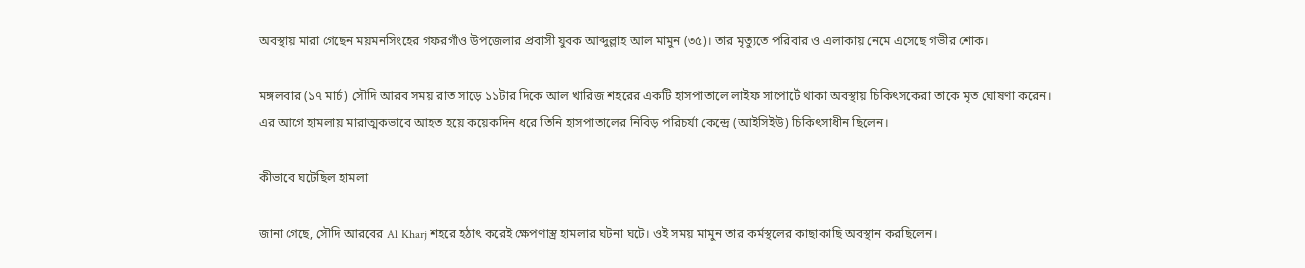অবস্থায় মারা গেছেন ময়মনসিংহের গফরগাঁও উপজেলার প্রবাসী যুবক আব্দুল্লাহ আল মামুন (৩৫)। তার মৃত্যুতে পরিবার ও এলাকায় নেমে এসেছে গভীর শোক।

মঙ্গলবার (১৭ মার্চ) সৌদি আরব সময় রাত সাড়ে ১১টার দিকে আল খারিজ শহরের একটি হাসপাতালে লাইফ সাপোর্টে থাকা অবস্থায় চিকিৎসকেরা তাকে মৃত ঘোষণা করেন। এর আগে হামলায় মারাত্মকভাবে আহত হয়ে কয়েকদিন ধরে তিনি হাসপাতালের নিবিড় পরিচর্যা কেন্দ্রে (আইসিইউ) চিকিৎসাধীন ছিলেন।

কীভাবে ঘটেছিল হামলা

জানা গেছে, সৌদি আরবের Al Kharj শহরে হঠাৎ করেই ক্ষেপণাস্ত্র হামলার ঘটনা ঘটে। ওই সময় মামুন তার কর্মস্থলের কাছাকাছি অবস্থান করছিলেন।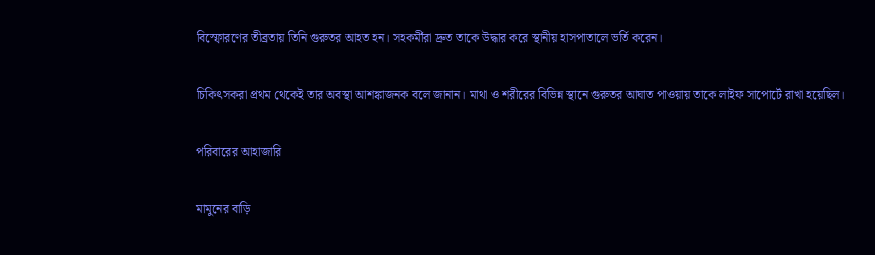বিস্ফোরণের তীব্রতায় তিনি গুরুতর আহত হন। সহকর্মীরা দ্রুত তাকে উদ্ধার করে স্থানীয় হাসপাতালে ভর্তি করেন।

চিকিৎসকরা প্রথম থেকেই তার অবস্থা আশঙ্কাজনক বলে জানান। মাথা ও শরীরের বিভিন্ন স্থানে গুরুতর আঘাত পাওয়ায় তাকে লাইফ সাপোর্টে রাখা হয়েছিল।

পরিবারের আহাজারি

মামুনের বাড়ি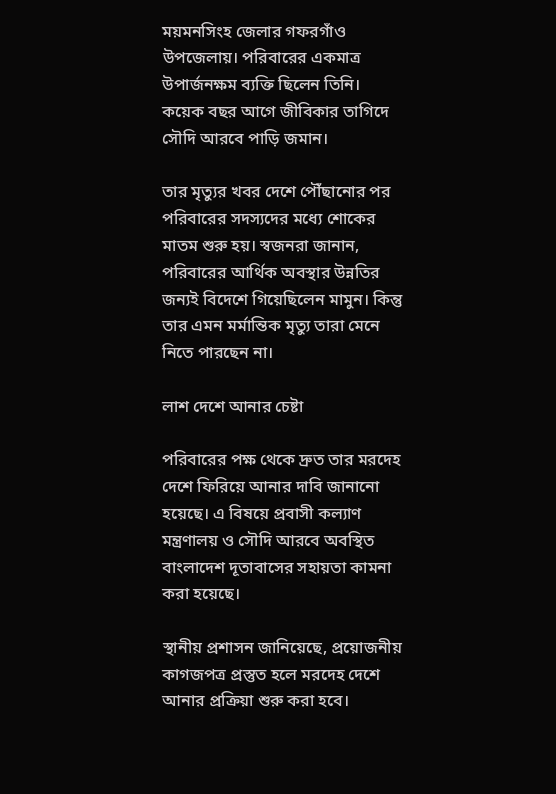ময়মনসিংহ জেলার গফরগাঁও উপজেলায়। পরিবারের একমাত্র উপার্জনক্ষম ব্যক্তি ছিলেন তিনি। কয়েক বছর আগে জীবিকার তাগিদে সৌদি আরবে পাড়ি জমান।

তার মৃত্যুর খবর দেশে পৌঁছানোর পর পরিবারের সদস্যদের মধ্যে শোকের মাতম শুরু হয়। স্বজনরা জানান, পরিবারের আর্থিক অবস্থার উন্নতির জন্যই বিদেশে গিয়েছিলেন মামুন। কিন্তু তার এমন মর্মান্তিক মৃত্যু তারা মেনে নিতে পারছেন না।

লাশ দেশে আনার চেষ্টা

পরিবারের পক্ষ থেকে দ্রুত তার মরদেহ দেশে ফিরিয়ে আনার দাবি জানানো হয়েছে। এ বিষয়ে প্রবাসী কল্যাণ মন্ত্রণালয় ও সৌদি আরবে অবস্থিত বাংলাদেশ দূতাবাসের সহায়তা কামনা করা হয়েছে।

স্থানীয় প্রশাসন জানিয়েছে, প্রয়োজনীয় কাগজপত্র প্রস্তুত হলে মরদেহ দেশে আনার প্রক্রিয়া শুরু করা হবে।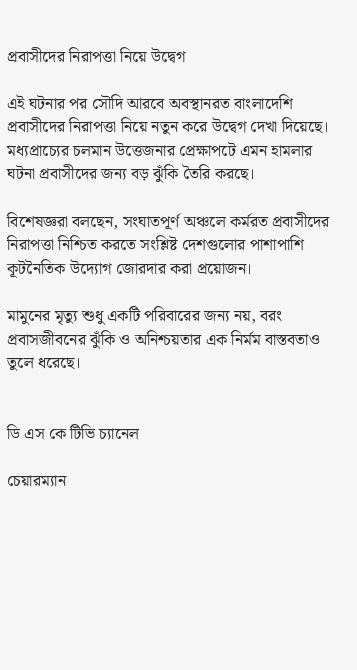প্রবাসীদের নিরাপত্তা নিয়ে উদ্বেগ

এই ঘটনার পর সৌদি আরবে অবস্থানরত বাংলাদেশি প্রবাসীদের নিরাপত্তা নিয়ে নতুন করে উদ্বেগ দেখা দিয়েছে। মধ্যপ্রাচ্যের চলমান উত্তেজনার প্রেক্ষাপটে এমন হামলার ঘটনা প্রবাসীদের জন্য বড় ঝুঁকি তৈরি করছে।

বিশেষজ্ঞরা বলছেন, সংঘাতপূর্ণ অঞ্চলে কর্মরত প্রবাসীদের নিরাপত্তা নিশ্চিত করতে সংশ্লিষ্ট দেশগুলোর পাশাপাশি কূটনৈতিক উদ্যোগ জোরদার করা প্রয়োজন।

মামুনের মৃত্যু শুধু একটি পরিবারের জন্য নয়, বরং প্রবাসজীবনের ঝুঁকি ও অনিশ্চয়তার এক নির্মম বাস্তবতাও তুলে ধরেছে।


ডি এস কে টিভি চ্যানেল

চেয়ারম্যান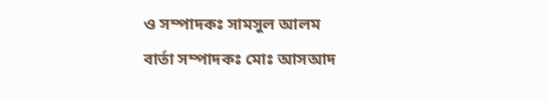ও সম্পাদকঃ সামসুল আলম
বার্তা সম্পাদকঃ মোঃ আসআদ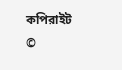কপিরাইট ©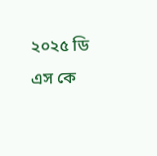২০২৫ ডি এস কে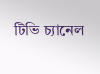টিভি চ্যানেল